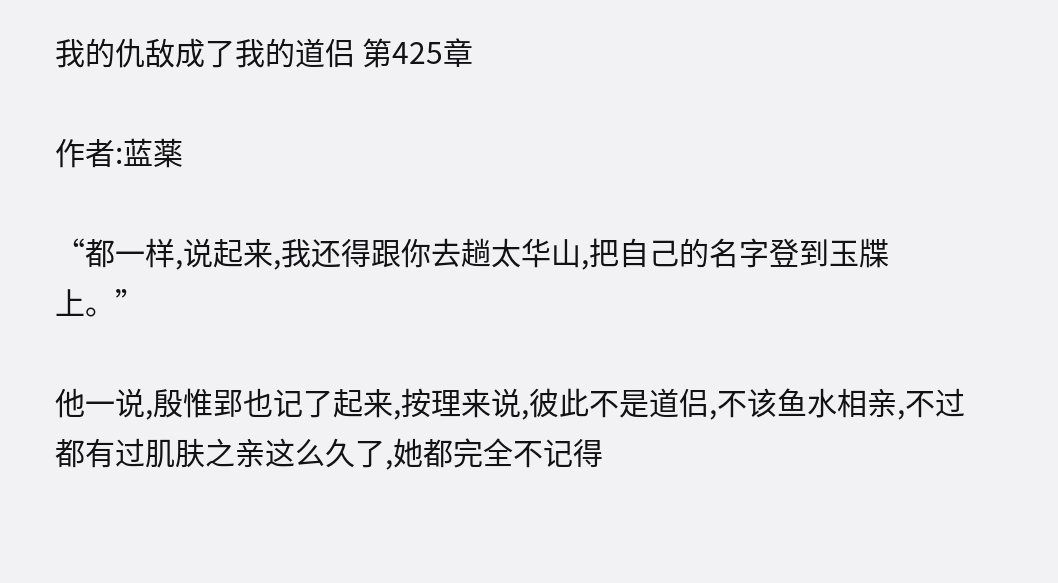我的仇敌成了我的道侣 第425章

作者:蓝薬

“都一样,说起来,我还得跟你去趟太华山,把自己的名字登到玉牒上。”

他一说,殷惟郢也记了起来,按理来说,彼此不是道侣,不该鱼水相亲,不过都有过肌肤之亲这么久了,她都完全不记得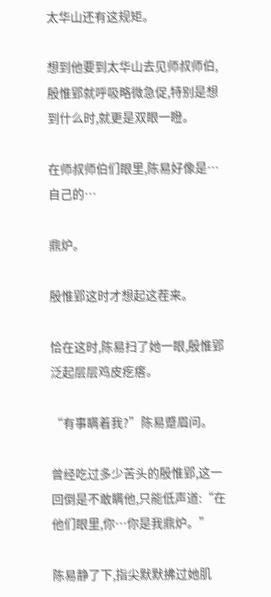太华山还有这规矩。

想到他要到太华山去见师叔师伯,殷惟郢就呼吸略微急促,特别是想到什么时,就更是双眼一瞪。

在师叔师伯们眼里,陈易好像是…自己的…

鼎炉。

殷惟郢这时才想起这茬来。

恰在这时,陈易扫了她一眼,殷惟郢泛起层层鸡皮疙瘩。

“有事瞒着我?”陈易蹙眉问。

曾经吃过多少苦头的殷惟郢,这一回倒是不敢瞒他,只能低声道:“在他们眼里,你…你是我鼎炉。”

陈易静了下,指尖默默拂过她肌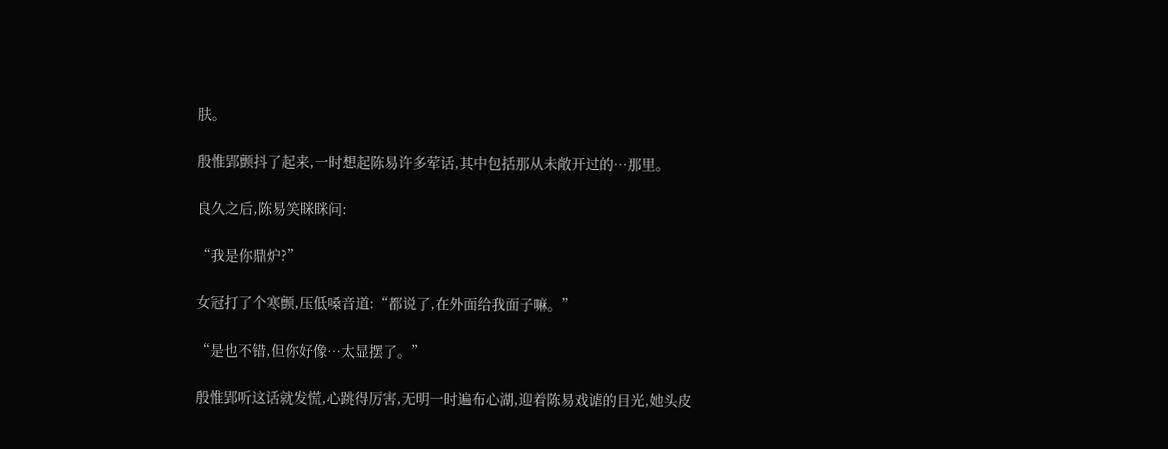肤。

殷惟郢颤抖了起来,一时想起陈易许多荤话,其中包括那从未敞开过的…那里。

良久之后,陈易笑眯眯问:

“我是你鼎炉?”

女冠打了个寒颤,压低嗓音道:“都说了,在外面给我面子嘛。”

“是也不错,但你好像…太显摆了。”

殷惟郢听这话就发慌,心跳得厉害,无明一时遍布心湖,迎着陈易戏谑的目光,她头皮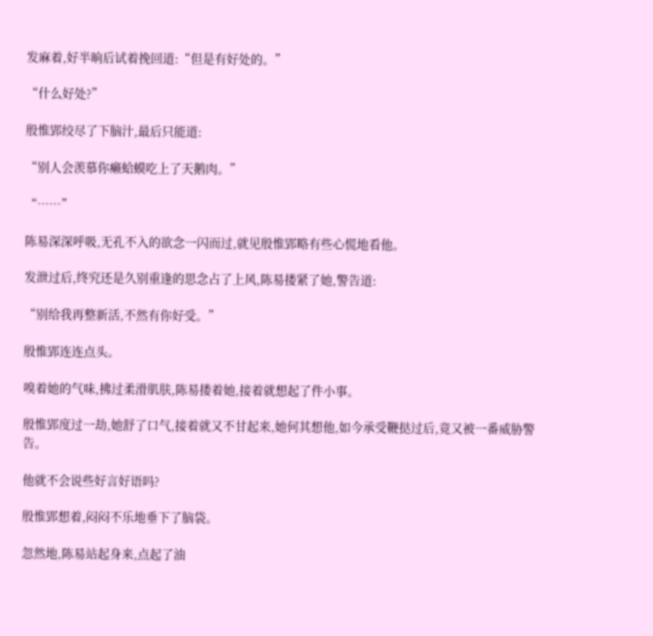发麻着,好半晌后试着挽回道:“但是有好处的。”

“什么好处?”

殷惟郢绞尽了下脑汁,最后只能道:

“别人会羡慕你癞蛤蟆吃上了天鹅肉。”

“……”

陈易深深呼吸,无孔不入的欲念一闪而过,就见殷惟郢略有些心慌地看他。

发泄过后,终究还是久别重逢的思念占了上风,陈易搂紧了她,警告道:

“别给我再整新活,不然有你好受。”

殷惟郢连连点头。

嗅着她的气味,拂过柔滑肌肤,陈易搂着她,接着就想起了件小事。

殷惟郢度过一劫,她舒了口气,接着就又不甘起来,她何其想他,如今承受鞭挞过后,竟又被一番威胁警告。

他就不会说些好言好语吗?

殷惟郢想着,闷闷不乐地垂下了脑袋。

忽然地,陈易站起身来,点起了油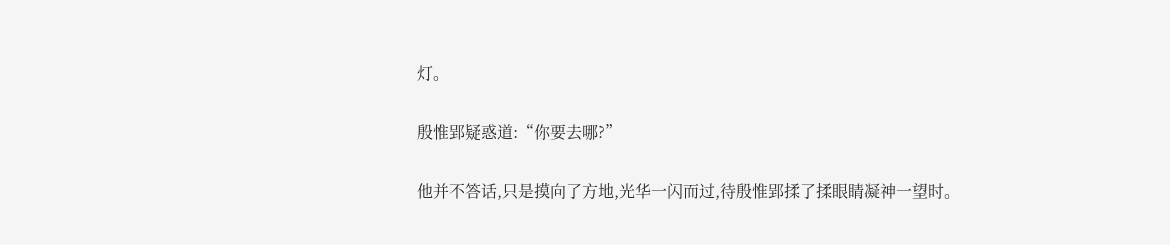灯。

殷惟郢疑惑道:“你要去哪?”

他并不答话,只是摸向了方地,光华一闪而过,待殷惟郢揉了揉眼睛凝神一望时。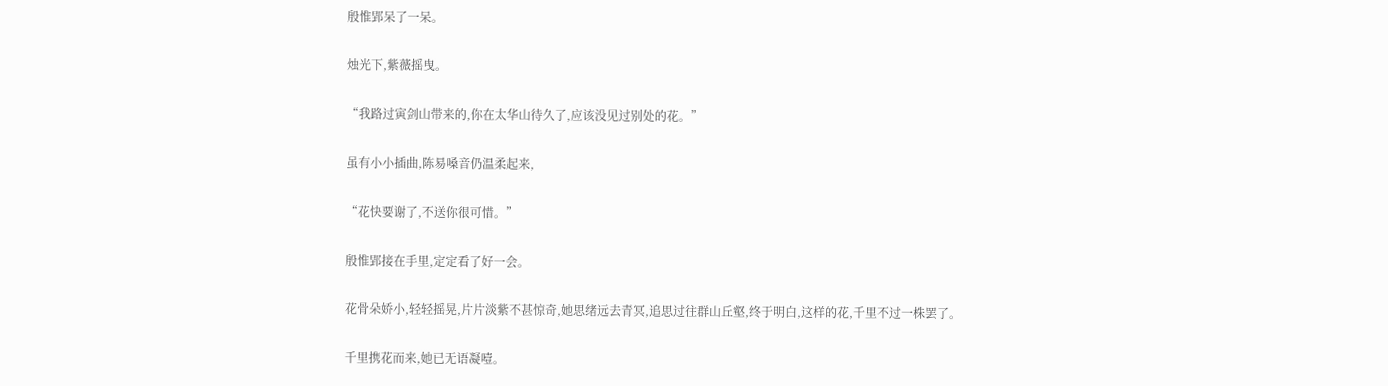殷惟郢呆了一呆。

烛光下,紫薇摇曳。

“我路过寅剑山带来的,你在太华山待久了,应该没见过别处的花。”

虽有小小插曲,陈易嗓音仍温柔起来,

“花快要谢了,不送你很可惜。”

殷惟郢接在手里,定定看了好一会。

花骨朵娇小,轻轻摇晃,片片淡紫不甚惊奇,她思绪远去青冥,追思过往群山丘壑,终于明白,这样的花,千里不过一株罢了。

千里携花而来,她已无语凝噎。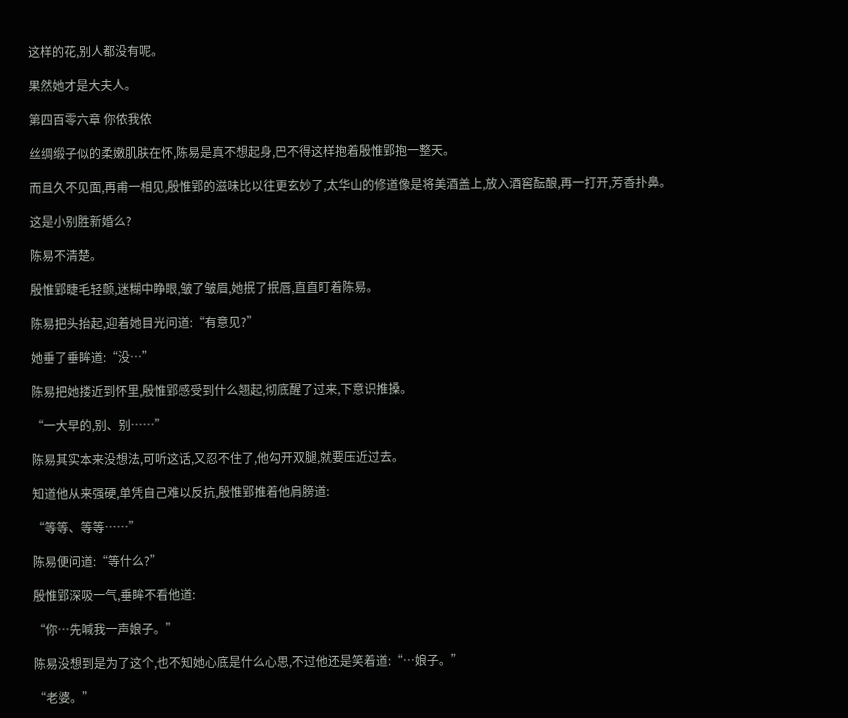这样的花,别人都没有呢。

果然她才是大夫人。

第四百零六章 你侬我侬

丝绸缎子似的柔嫩肌肤在怀,陈易是真不想起身,巴不得这样抱着殷惟郢抱一整天。

而且久不见面,再甫一相见,殷惟郢的滋味比以往更玄妙了,太华山的修道像是将美酒盖上,放入酒窖酝酿,再一打开,芳香扑鼻。

这是小别胜新婚么?

陈易不清楚。

殷惟郢睫毛轻颤,迷糊中睁眼,皱了皱眉,她抿了抿唇,直直盯着陈易。

陈易把头抬起,迎着她目光问道:“有意见?”

她垂了垂眸道:“没…”

陈易把她搂近到怀里,殷惟郢感受到什么翘起,彻底醒了过来,下意识推搡。

“一大早的,别、别……”

陈易其实本来没想法,可听这话,又忍不住了,他勾开双腿,就要压近过去。

知道他从来强硬,单凭自己难以反抗,殷惟郢推着他肩膀道:

“等等、等等……”

陈易便问道:“等什么?”

殷惟郢深吸一气,垂眸不看他道:

“你…先喊我一声娘子。”

陈易没想到是为了这个,也不知她心底是什么心思,不过他还是笑着道:“…娘子。”

“老婆。”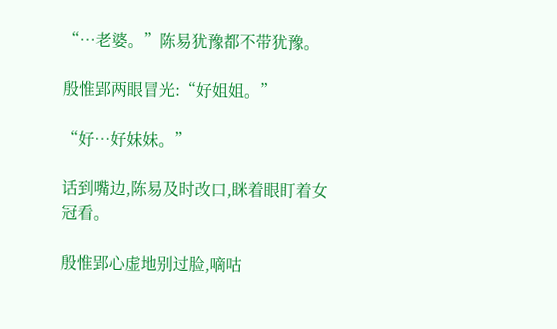“…老婆。”陈易犹豫都不带犹豫。

殷惟郢两眼冒光:“好姐姐。”

“好…好妹妹。”

话到嘴边,陈易及时改口,眯着眼盯着女冠看。

殷惟郢心虚地别过脸,嘀咕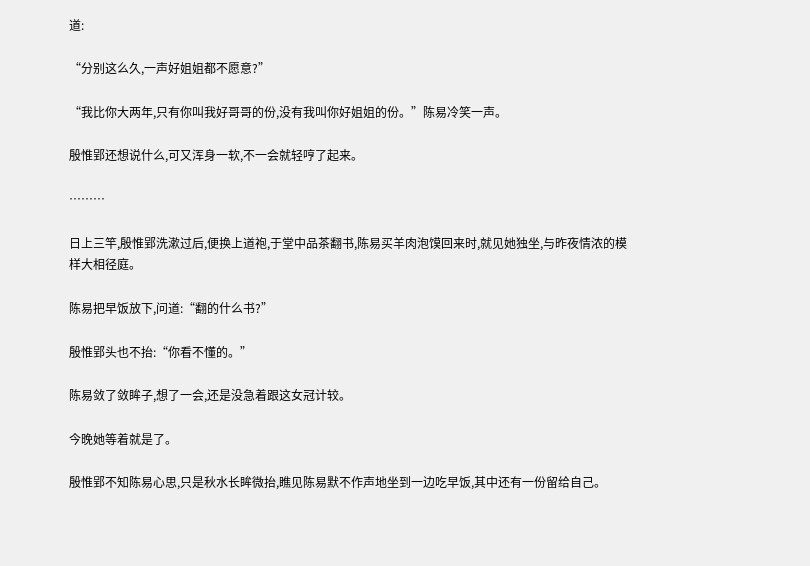道:

“分别这么久,一声好姐姐都不愿意?”

“我比你大两年,只有你叫我好哥哥的份,没有我叫你好姐姐的份。”陈易冷笑一声。

殷惟郢还想说什么,可又浑身一软,不一会就轻哼了起来。

………

日上三竿,殷惟郢洗漱过后,便换上道袍,于堂中品茶翻书,陈易买羊肉泡馍回来时,就见她独坐,与昨夜情浓的模样大相径庭。

陈易把早饭放下,问道:“翻的什么书?”

殷惟郢头也不抬:“你看不懂的。”

陈易敛了敛眸子,想了一会,还是没急着跟这女冠计较。

今晚她等着就是了。

殷惟郢不知陈易心思,只是秋水长眸微抬,瞧见陈易默不作声地坐到一边吃早饭,其中还有一份留给自己。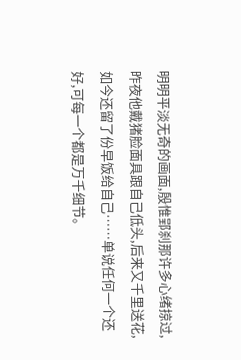明明平淡无奇的画面,殷惟郢刹那许多心绪掠过,昨夜他戴猪脸面具跟自己低头,后来又千里送花,如今还留了份早饭给自己……单说任何一个还好,可每一个都是万千细节。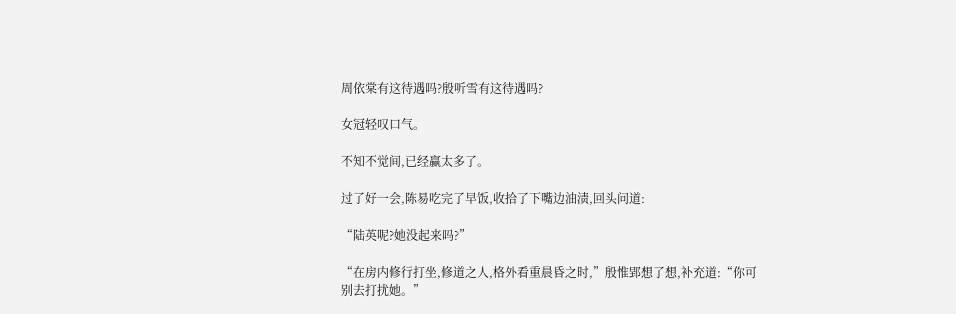周依棠有这待遇吗?殷听雪有这待遇吗?

女冠轻叹口气。

不知不觉间,已经赢太多了。

过了好一会,陈易吃完了早饭,收拾了下嘴边油渍,回头问道:

“陆英呢?她没起来吗?”

“在房内修行打坐,修道之人,格外看重晨昏之时,”殷惟郢想了想,补充道:“你可别去打扰她。”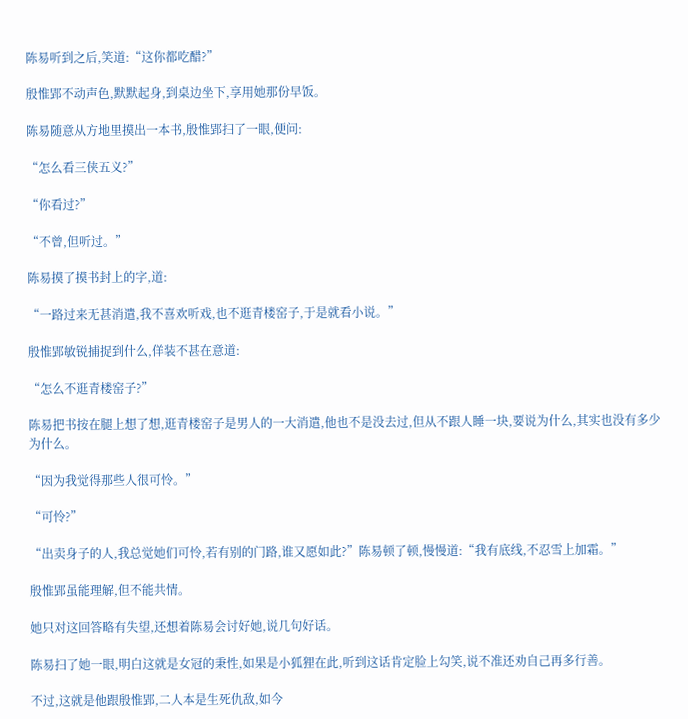陈易听到之后,笑道:“这你都吃醋?”

殷惟郢不动声色,默默起身,到桌边坐下,享用她那份早饭。

陈易随意从方地里摸出一本书,殷惟郢扫了一眼,便问:

“怎么看三侠五义?”

“你看过?”

“不曾,但听过。”

陈易摸了摸书封上的字,道:

“一路过来无甚消遣,我不喜欢听戏,也不逛青楼窑子,于是就看小说。”

殷惟郢敏锐捕捉到什么,佯装不甚在意道:

“怎么不逛青楼窑子?”

陈易把书按在腿上想了想,逛青楼窑子是男人的一大消遣,他也不是没去过,但从不跟人睡一块,要说为什么,其实也没有多少为什么。

“因为我觉得那些人很可怜。”

“可怜?”

“出卖身子的人,我总觉她们可怜,若有别的门路,谁又愿如此?”陈易顿了顿,慢慢道:“我有底线,不忍雪上加霜。”

殷惟郢虽能理解,但不能共情。

她只对这回答略有失望,还想着陈易会讨好她,说几句好话。

陈易扫了她一眼,明白这就是女冠的秉性,如果是小狐狸在此,听到这话肯定脸上勾笑,说不准还劝自己再多行善。

不过,这就是他跟殷惟郢,二人本是生死仇敌,如今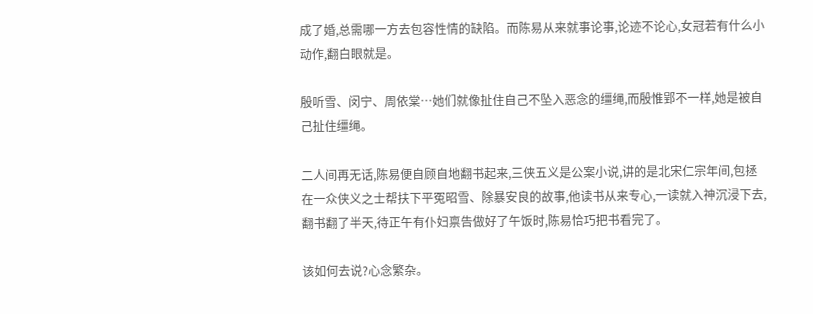成了婚,总需哪一方去包容性情的缺陷。而陈易从来就事论事,论迹不论心,女冠若有什么小动作,翻白眼就是。

殷听雪、闵宁、周依棠…她们就像扯住自己不坠入恶念的缰绳,而殷惟郢不一样,她是被自己扯住缰绳。

二人间再无话,陈易便自顾自地翻书起来,三侠五义是公案小说,讲的是北宋仁宗年间,包拯在一众侠义之士帮扶下平冤昭雪、除暴安良的故事,他读书从来专心,一读就入神沉浸下去,翻书翻了半天,待正午有仆妇禀告做好了午饭时,陈易恰巧把书看完了。

该如何去说?心念繁杂。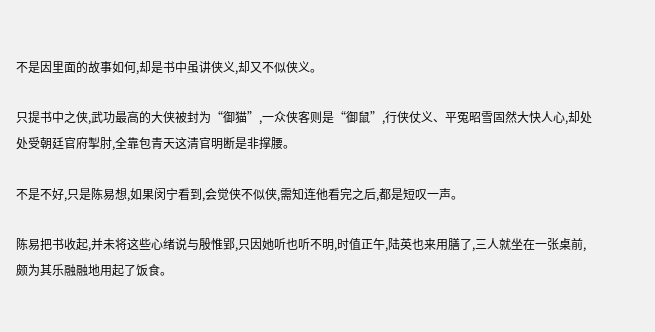不是因里面的故事如何,却是书中虽讲侠义,却又不似侠义。

只提书中之侠,武功最高的大侠被封为“御猫”,一众侠客则是“御鼠”,行侠仗义、平冤昭雪固然大快人心,却处处受朝廷官府掣肘,全靠包青天这清官明断是非撑腰。

不是不好,只是陈易想,如果闵宁看到,会觉侠不似侠,需知连他看完之后,都是短叹一声。

陈易把书收起,并未将这些心绪说与殷惟郢,只因她听也听不明,时值正午,陆英也来用膳了,三人就坐在一张桌前,颇为其乐融融地用起了饭食。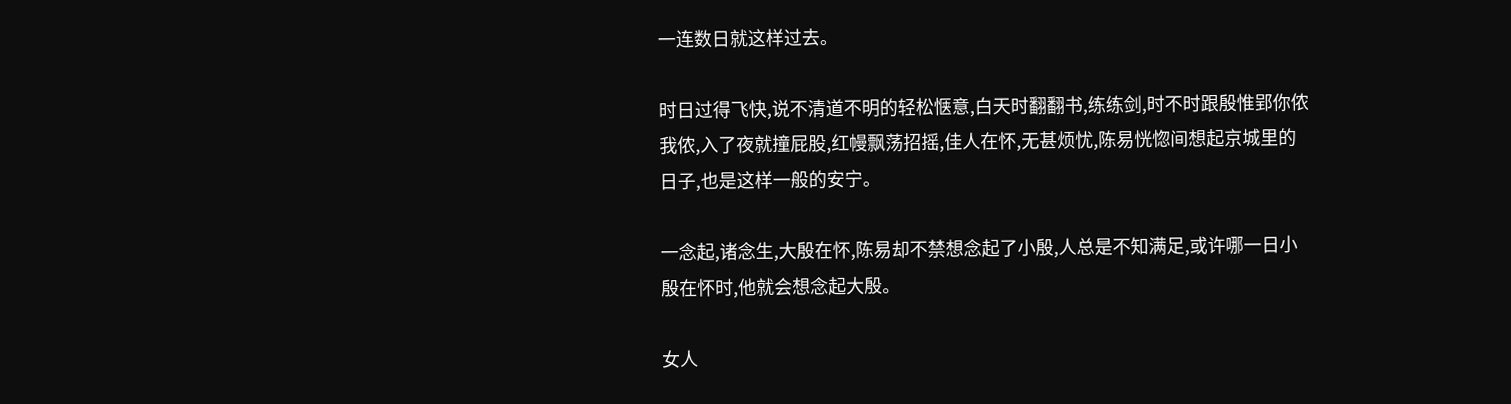一连数日就这样过去。

时日过得飞快,说不清道不明的轻松惬意,白天时翻翻书,练练剑,时不时跟殷惟郢你侬我侬,入了夜就撞屁股,红幔飘荡招摇,佳人在怀,无甚烦忧,陈易恍惚间想起京城里的日子,也是这样一般的安宁。

一念起,诸念生,大殷在怀,陈易却不禁想念起了小殷,人总是不知满足,或许哪一日小殷在怀时,他就会想念起大殷。

女人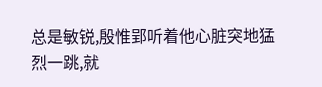总是敏锐,殷惟郢听着他心脏突地猛烈一跳,就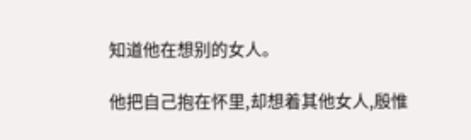知道他在想别的女人。

他把自己抱在怀里,却想着其他女人,殷惟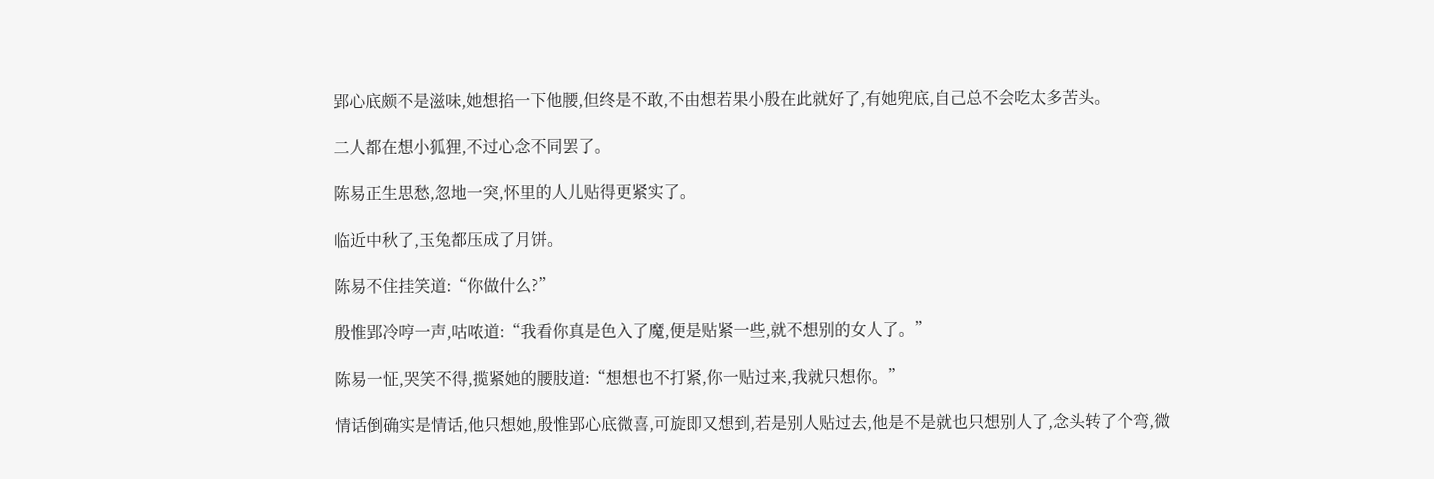郢心底颇不是滋味,她想掐一下他腰,但终是不敢,不由想若果小殷在此就好了,有她兜底,自己总不会吃太多苦头。

二人都在想小狐狸,不过心念不同罢了。

陈易正生思愁,忽地一突,怀里的人儿贴得更紧实了。

临近中秋了,玉兔都压成了月饼。

陈易不住挂笑道:“你做什么?”

殷惟郢冷哼一声,咕哝道:“我看你真是色入了魔,便是贴紧一些,就不想别的女人了。”

陈易一怔,哭笑不得,揽紧她的腰肢道:“想想也不打紧,你一贴过来,我就只想你。”

情话倒确实是情话,他只想她,殷惟郢心底微喜,可旋即又想到,若是别人贴过去,他是不是就也只想别人了,念头转了个弯,微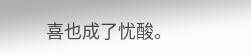喜也成了忧酸。